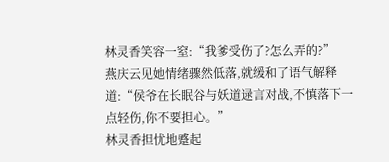林灵香笑容一窒:“我爹受伤了?怎么弄的?”
燕庆云见她情绪骤然低落,就缓和了语气解释道:“侯爷在长眠谷与妖道逯言对战,不慎落下一点轻伤,你不要担心。”
林灵香担忧地蹙起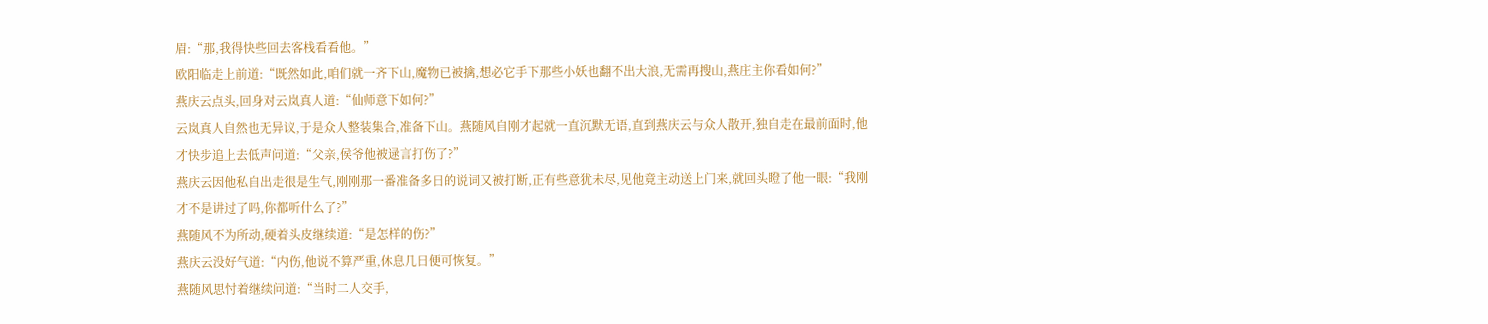眉:“那,我得快些回去客栈看看他。”
欧阳临走上前道:“既然如此,咱们就一齐下山,魔物已被擒,想必它手下那些小妖也翻不出大浪,无需再搜山,燕庄主你看如何?”
燕庆云点头,回身对云岚真人道:“仙师意下如何?”
云岚真人自然也无异议,于是众人整装集合,准备下山。燕随风自刚才起就一直沉默无语,直到燕庆云与众人散开,独自走在最前面时,他才快步追上去低声问道:“父亲,侯爷他被逯言打伤了?”
燕庆云因他私自出走很是生气,刚刚那一番准备多日的说词又被打断,正有些意犹未尽,见他竟主动送上门来,就回头瞪了他一眼:“我刚才不是讲过了吗,你都听什么了?”
燕随风不为所动,硬着头皮继续道:“是怎样的伤?”
燕庆云没好气道:“内伤,他说不算严重,休息几日便可恢复。”
燕随风思忖着继续问道:“当时二人交手,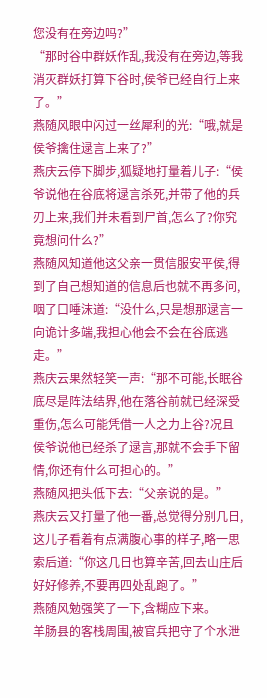您没有在旁边吗?”
“那时谷中群妖作乱,我没有在旁边,等我消灭群妖打算下谷时,侯爷已经自行上来了。”
燕随风眼中闪过一丝犀利的光:“哦,就是侯爷擒住逯言上来了?”
燕庆云停下脚步,狐疑地打量着儿子:“侯爷说他在谷底将逯言杀死,并带了他的兵刃上来,我们并未看到尸首,怎么了?你究竟想问什么?”
燕随风知道他这父亲一贯信服安平侯,得到了自己想知道的信息后也就不再多问,咽了口唾沫道:“没什么,只是想那逯言一向诡计多端,我担心他会不会在谷底逃走。”
燕庆云果然轻笑一声:“那不可能,长眠谷底尽是阵法结界,他在落谷前就已经深受重伤,怎么可能凭借一人之力上谷?况且侯爷说他已经杀了逯言,那就不会手下留情,你还有什么可担心的。”
燕随风把头低下去:“父亲说的是。”
燕庆云又打量了他一番,总觉得分别几日,这儿子看着有点满腹心事的样子,略一思索后道:“你这几日也算辛苦,回去山庄后好好修养,不要再四处乱跑了。”
燕随风勉强笑了一下,含糊应下来。
羊肠县的客栈周围,被官兵把守了个水泄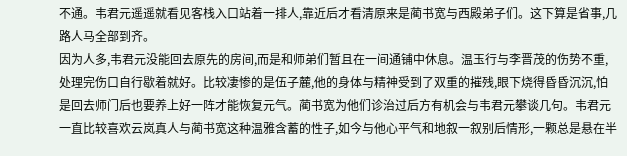不通。韦君元遥遥就看见客栈入口站着一排人,靠近后才看清原来是蔺书宽与西殿弟子们。这下算是省事,几路人马全部到齐。
因为人多,韦君元没能回去原先的房间,而是和师弟们暂且在一间通铺中休息。温玉行与李晋茂的伤势不重,处理完伤口自行歇着就好。比较凄惨的是伍子麓,他的身体与精神受到了双重的摧残,眼下烧得昏昏沉沉,怕是回去师门后也要养上好一阵才能恢复元气。蔺书宽为他们诊治过后方有机会与韦君元攀谈几句。韦君元一直比较喜欢云岚真人与蔺书宽这种温雅含蓄的性子,如今与他心平气和地叙一叙别后情形,一颗总是悬在半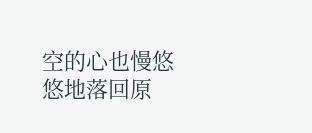空的心也慢悠悠地落回原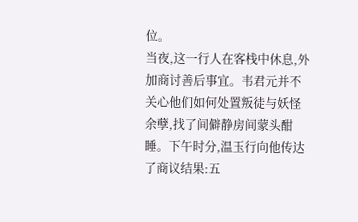位。
当夜,这一行人在客栈中休息,外加商讨善后事宜。韦君元并不关心他们如何处置叛徒与妖怪余孽,找了间僻静房间蒙头酣睡。下午时分,温玉行向他传达了商议结果:五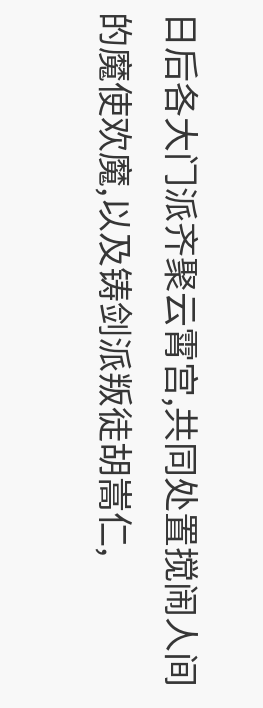日后各大门派齐聚云霄宫,共同处置搅闹人间的魔使欢魔,以及铸剑派叛徒胡嵩仁,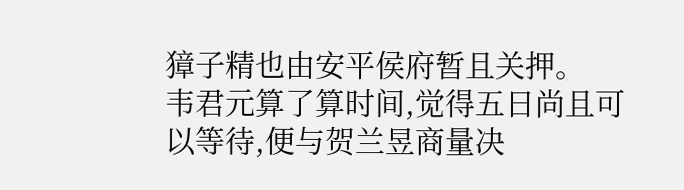獐子精也由安平侯府暂且关押。
韦君元算了算时间,觉得五日尚且可以等待,便与贺兰昱商量决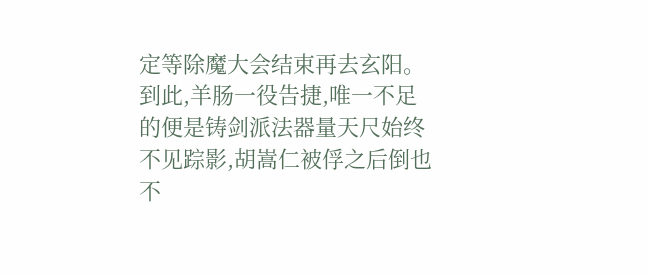定等除魔大会结束再去玄阳。到此,羊肠一役告捷,唯一不足的便是铸剑派法器量天尺始终不见踪影,胡嵩仁被俘之后倒也不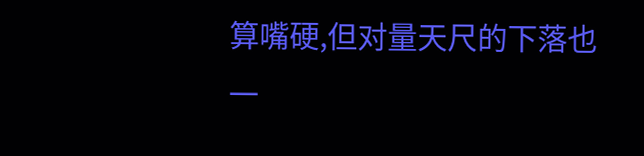算嘴硬,但对量天尺的下落也一